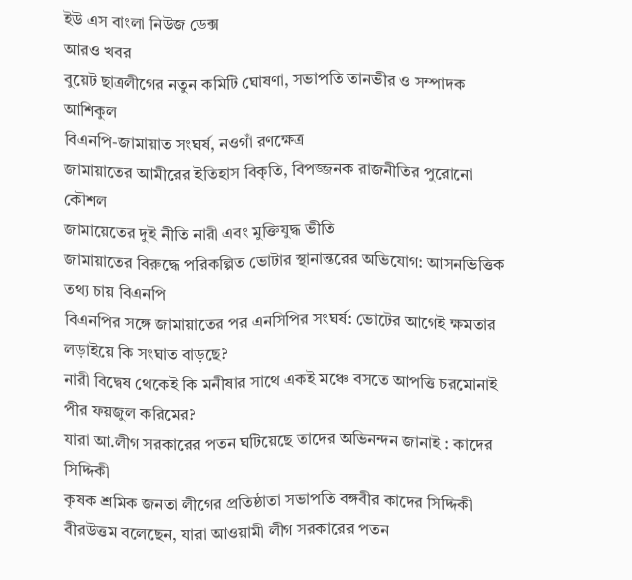ইউ এস বাংলা নিউজ ডেক্স
আরও খবর
বুয়েট ছাত্রলীগের নতুন কমিটি ঘোষণা, সভাপতি তানভীর ও সম্পাদক আশিকুল
বিএনপি-জামায়াত সংঘর্ষ, নওগাঁ রণক্ষেত্র
জামায়াতের আমীরের ইতিহাস বিকৃতি, বিপজ্জনক রাজনীতির পুরোনো কৌশল
জামায়েতের দুই নীতি নারী এবং মুক্তিযুদ্ধ ভীতি
জামায়াতের বিরুদ্ধে পরিকল্পিত ভোটার স্থানান্তরের অভিযোগ: আসনভিত্তিক তথ্য চায় বিএনপি
বিএনপির সঙ্গে জামায়াতের পর এনসিপির সংঘর্ষ: ভোটের আগেই ক্ষমতার লড়াইয়ে কি সংঘাত বাড়ছে?
নারী বিদ্বেষ থেকেই কি মনীষার সাথে একই মঞ্চে বসতে আপত্তি চরমোনাই পীর ফয়জুল করিমের?
যারা আ.লীগ সরকারের পতন ঘটিয়েছে তাদের অভিনন্দন জানাই : কাদের সিদ্দিকী
কৃষক শ্রমিক জনতা লীগের প্রতিষ্ঠাতা সভাপতি বঙ্গবীর কাদের সিদ্দিকী বীরউত্তম বলেছেন, যারা আওয়ামী লীগ সরকারের পতন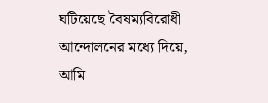ঘটিয়েছে বৈষম্যবিরোধী আন্দোলনের মধ্যে দিয়ে, আমি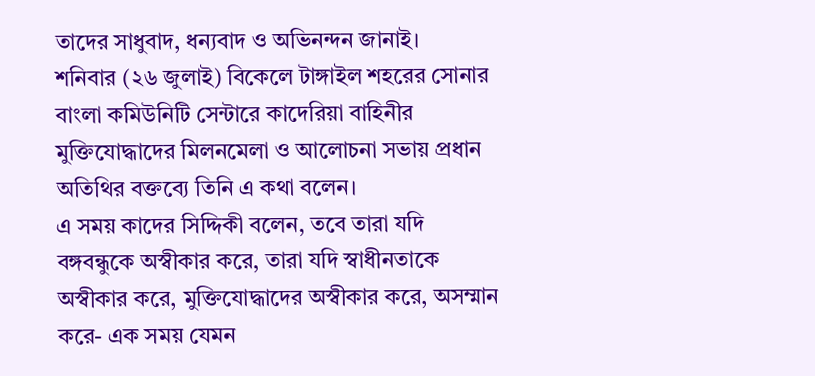তাদের সাধুবাদ, ধন্যবাদ ও অভিনন্দন জানাই।
শনিবার (২৬ জুলাই) বিকেলে টাঙ্গাইল শহরের সোনার বাংলা কমিউনিটি সেন্টারে কাদেরিয়া বাহিনীর মুক্তিযোদ্ধাদের মিলনমেলা ও আলোচনা সভায় প্রধান অতিথির বক্তব্যে তিনি এ কথা বলেন।
এ সময় কাদের সিদ্দিকী বলেন, তবে তারা যদি বঙ্গবন্ধুকে অস্বীকার করে, তারা যদি স্বাধীনতাকে অস্বীকার করে, মুক্তিযোদ্ধাদের অস্বীকার করে, অসম্মান করে- এক সময় যেমন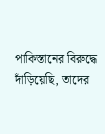পাকিস্তানের বিরুদ্ধে দাঁড়িয়েছি, তাদের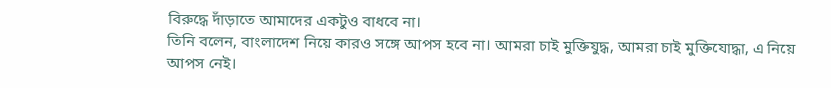বিরুদ্ধে দাঁড়াতে আমাদের একটুও বাধবে না।
তিনি বলেন, বাংলাদেশ নিয়ে কারও সঙ্গে আপস হবে না। আমরা চাই মুক্তিযুদ্ধ, আমরা চাই মুক্তিযোদ্ধা, এ নিয়ে
আপস নেই।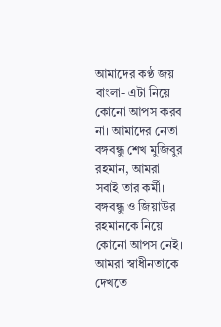আমাদের কণ্ঠ জয় বাংলা- এটা নিয়ে কোনো আপস করব না। আমাদের নেতা বঙ্গবন্ধু শেখ মুজিবুর রহমান, আমরা সবাই তার কর্মী। বঙ্গবন্ধু ও জিয়াউর রহমানকে নিয়ে কোনো আপস নেই। আমরা স্বাধীনতাকে দেখতে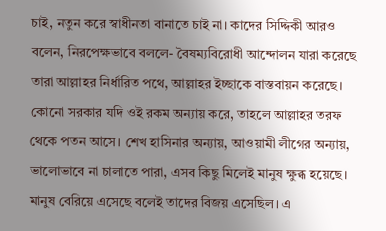চাই, নতুন করে স্বাধীনতা বানাতে চাই না। কাদের সিদ্দিকী আরও বলেন, নিরপেক্ষভাবে বললে- বৈষম্যবিরোধী আন্দোলন যারা করেছে তারা আল্লাহর নির্ধারিত পথে, আল্লাহর ইচ্ছাকে বাস্তবায়ন করেছে। কোনো সরকার যদি ওই রকম অন্যায় করে, তাহলে আল্লাহর তরফ থেকে পতন আসে। শেখ হাসিনার অন্যায়, আওয়ামী লীগের অন্যায়, ভালোভাবে না চালাতে পারা, এসব কিছু মিলেই মানুষ ক্ষুব্ধ হয়েছে। মানুষ বেরিয়ে এসেছে বলেই তাদের বিজয় এসেছিল। এ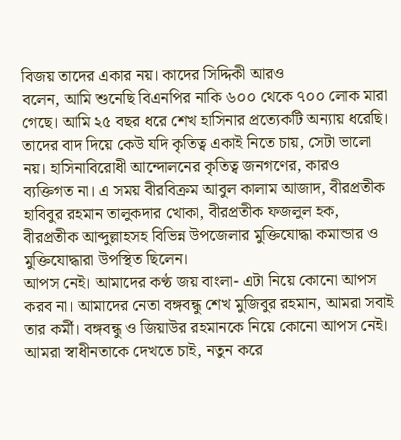বিজয় তাদের একার নয়। কাদের সিদ্দিকী আরও
বলেন, আমি শুনেছি বিএনপির নাকি ৬০০ থেকে ৭০০ লোক মারা গেছে। আমি ২৫ বছর ধরে শেখ হাসিনার প্রত্যেকটি অন্যায় ধরেছি। তাদের বাদ দিয়ে কেউ যদি কৃতিত্ব একাই নিতে চায়, সেটা ভালো নয়। হাসিনাবিরোধী আন্দোলনের কৃতিত্ব জনগণের, কারও ব্যক্তিগত না। এ সময় বীরবিক্রম আবুল কালাম আজাদ, বীরপ্রতীক হাবিবুর রহমান তালুকদার খোকা, বীরপ্রতীক ফজলুল হক, বীরপ্রতীক আব্দুল্লাহসহ বিভিন্ন উপজেলার মুক্তিযোদ্ধা কমান্ডার ও মুক্তিযোদ্ধারা উপস্থিত ছিলেন।
আপস নেই। আমাদের কণ্ঠ জয় বাংলা- এটা নিয়ে কোনো আপস করব না। আমাদের নেতা বঙ্গবন্ধু শেখ মুজিবুর রহমান, আমরা সবাই তার কর্মী। বঙ্গবন্ধু ও জিয়াউর রহমানকে নিয়ে কোনো আপস নেই। আমরা স্বাধীনতাকে দেখতে চাই, নতুন করে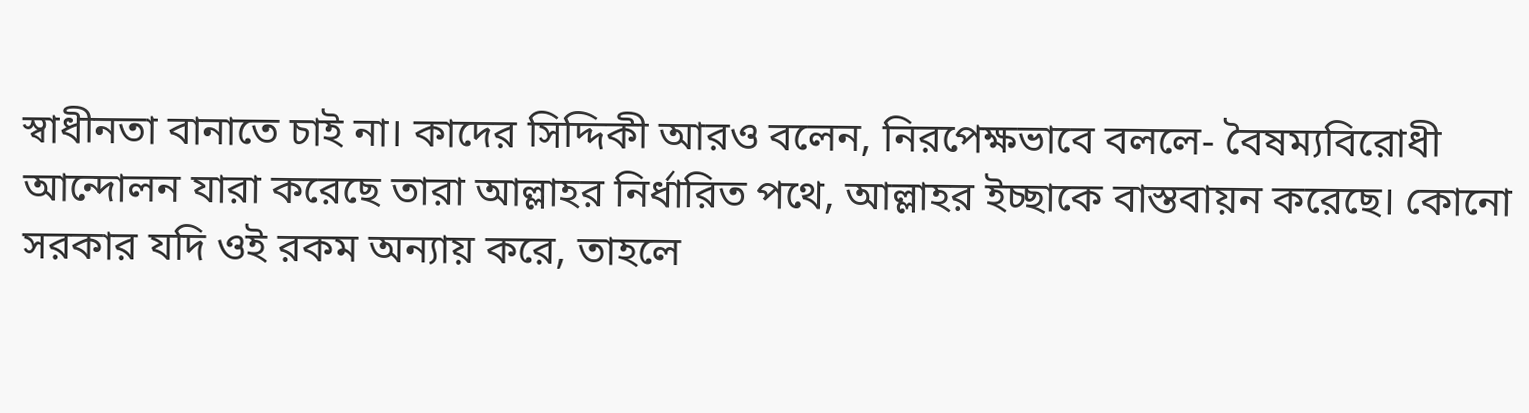স্বাধীনতা বানাতে চাই না। কাদের সিদ্দিকী আরও বলেন, নিরপেক্ষভাবে বললে- বৈষম্যবিরোধী আন্দোলন যারা করেছে তারা আল্লাহর নির্ধারিত পথে, আল্লাহর ইচ্ছাকে বাস্তবায়ন করেছে। কোনো সরকার যদি ওই রকম অন্যায় করে, তাহলে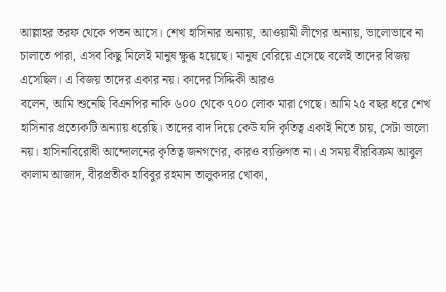আল্লাহর তরফ থেকে পতন আসে। শেখ হাসিনার অন্যায়, আওয়ামী লীগের অন্যায়, ভালোভাবে না চালাতে পারা, এসব কিছু মিলেই মানুষ ক্ষুব্ধ হয়েছে। মানুষ বেরিয়ে এসেছে বলেই তাদের বিজয় এসেছিল। এ বিজয় তাদের একার নয়। কাদের সিদ্দিকী আরও
বলেন, আমি শুনেছি বিএনপির নাকি ৬০০ থেকে ৭০০ লোক মারা গেছে। আমি ২৫ বছর ধরে শেখ হাসিনার প্রত্যেকটি অন্যায় ধরেছি। তাদের বাদ দিয়ে কেউ যদি কৃতিত্ব একাই নিতে চায়, সেটা ভালো নয়। হাসিনাবিরোধী আন্দোলনের কৃতিত্ব জনগণের, কারও ব্যক্তিগত না। এ সময় বীরবিক্রম আবুল কালাম আজাদ, বীরপ্রতীক হাবিবুর রহমান তালুকদার খোকা,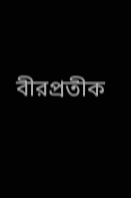বীরপ্রতীক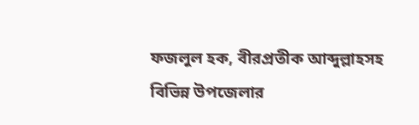ফজলুল হক, বীরপ্রতীক আব্দুল্লাহসহ বিভিন্ন উপজেলার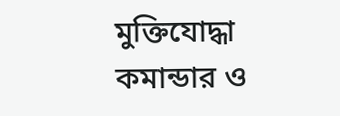মুক্তিযোদ্ধা কমান্ডার ও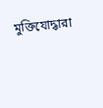মুক্তিযোদ্ধারা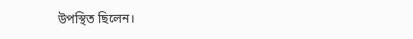উপস্থিত ছিলেন।